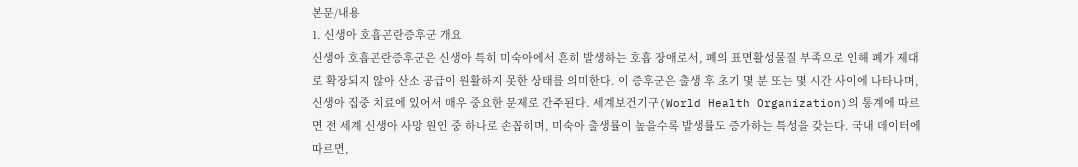본문/내용
1. 신생아 호흡곤란증후군 개요
신생아 호흡곤란증후군은 신생아 특히 미숙아에서 흔히 발생하는 호흡 장애로서, 폐의 표면활성물질 부족으로 인해 폐가 제대로 확장되지 않아 산소 공급이 원활하지 못한 상태를 의미한다. 이 증후군은 출생 후 초기 몇 분 또는 몇 시간 사이에 나타나며, 신생아 집중 치료에 있어서 매우 중요한 문제로 간주된다. 세계보건기구(World Health Organization)의 통계에 따르면 전 세계 신생아 사망 원인 중 하나로 손꼽히며, 미숙아 출생률이 높을수록 발생률도 증가하는 특성을 갖는다. 국내 데이터에 따르면,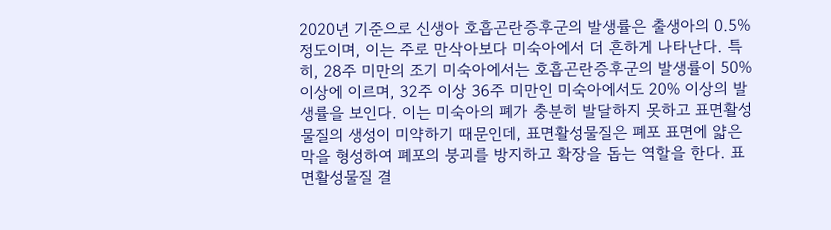2020년 기준으로 신생아 호흡곤란증후군의 발생률은 출생아의 0.5% 정도이며, 이는 주로 만삭아보다 미숙아에서 더 흔하게 나타난다. 특히, 28주 미만의 조기 미숙아에서는 호흡곤란증후군의 발생률이 50% 이상에 이르며, 32주 이상 36주 미만인 미숙아에서도 20% 이상의 발생률을 보인다. 이는 미숙아의 폐가 충분히 발달하지 못하고 표면활성물질의 생성이 미약하기 때문인데, 표면활성물질은 폐포 표면에 얇은 막을 형성하여 폐포의 붕괴를 방지하고 확장을 돕는 역할을 한다. 표면활성물질 결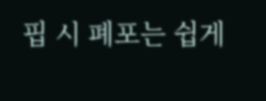핍 시 폐포는 쉽게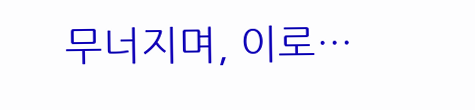무너지며, 이로…